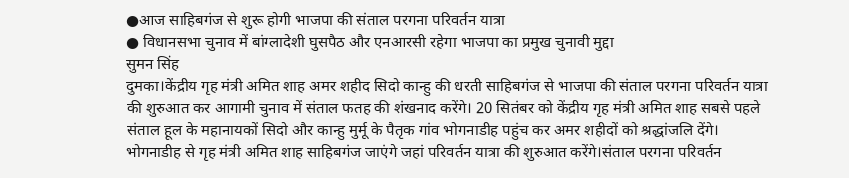●आज साहिबगंज से शुरू होगी भाजपा की संताल परगना परिवर्तन यात्रा
● विधानसभा चुनाव में बांग्लादेशी घुसपैठ और एनआरसी रहेगा भाजपा का प्रमुख चुनावी मुद्दा
सुमन सिंह
दुमका।केंद्रीय गृह मंत्री अमित शाह अमर शहीद सिदो कान्हु की धरती साहिबगंज से भाजपा की संताल परगना परिवर्तन यात्रा की शुरुआत कर आगामी चुनाव में संताल फतह की शंखनाद करेंगे। 20 सितंबर को केंद्रीय गृह मंत्री अमित शाह सबसे पहले संताल हूल के महानायकों सिदो और कान्हु मुर्मू के पैतृक गांव भोगनाडीह पहुंच कर अमर शहीदों को श्रद्धांजलि देंगे। भोगनाडीह से गृह मंत्री अमित शाह साहिबगंज जाएंगे जहां परिवर्तन यात्रा की शुरुआत करेंगे।संताल परगना परिवर्तन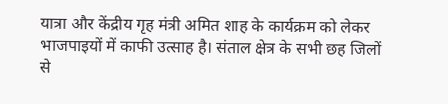यात्रा और केंद्रीय गृह मंत्री अमित शाह के कार्यक्रम को लेकर भाजपाइयों में काफी उत्साह है। संताल क्षेत्र के सभी छह जिलों से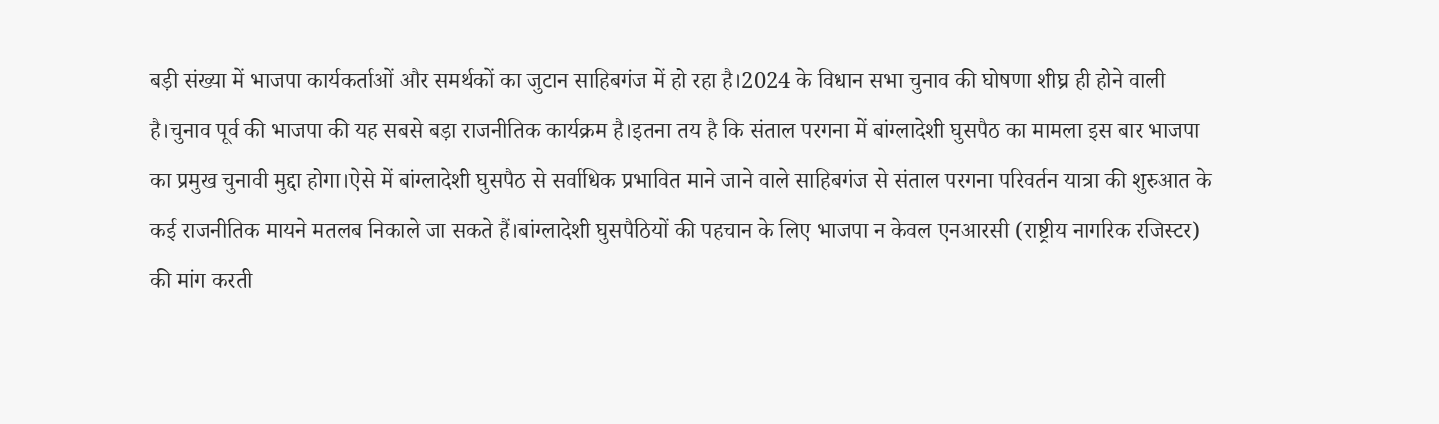बड़ी संख्या में भाजपा कार्यकर्ताओं और समर्थकों का जुटान साहिबगंज में हो रहा है।2024 के विधान सभा चुनाव की घोषणा शीघ्र ही होने वाली है।चुनाव पूर्व की भाजपा की यह सबसे बड़ा राजनीतिक कार्यक्रम है।इतना तय है कि संताल परगना में बांग्लादेशी घुसपैठ का मामला इस बार भाजपा का प्रमुख चुनावी मुद्दा होगा।ऐसे में बांग्लादेशी घुसपैठ से सर्वाधिक प्रभावित माने जाने वाले साहिबगंज से संताल परगना परिवर्तन यात्रा की शुरुआत के कई राजनीतिक मायने मतलब निकाले जा सकते हैं।बांग्लादेशी घुसपैठियों की पहचान के लिए भाजपा न केवल एनआरसी (राष्ट्रीय नागरिक रजिस्टर) की मांग करती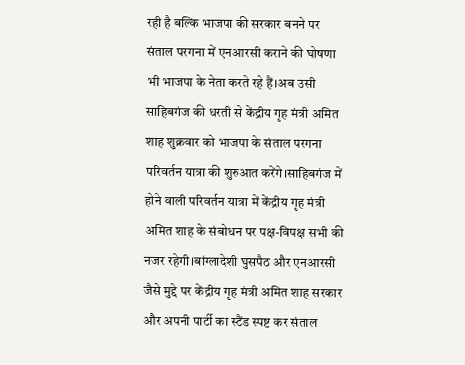रही है बल्कि भाजपा की सरकार बनने पर संताल परगना में एनआरसी कराने की घोषणा भी भाजपा के नेता करते रहे हैं।अब उसी साहिबगंज की धरती से केंद्रीय गृह मंत्री अमित शाह शुक्रवार को भाजपा के संताल परगना परिवर्तन यात्रा की शुरुआत करेंगे।साहिबगंज में होने वाली परिवर्तन यात्रा में केंद्रीय गृह मंत्री अमित शाह के संबोधन पर पक्ष-विपक्ष सभी की नजर रहेगी।बांग्लादेशी घुसपैठ और एनआरसी जैसे मुद्दे पर केंद्रीय गृह मंत्री अमित शाह सरकार और अपनी पार्टी का स्टैंड स्पष्ट कर संताल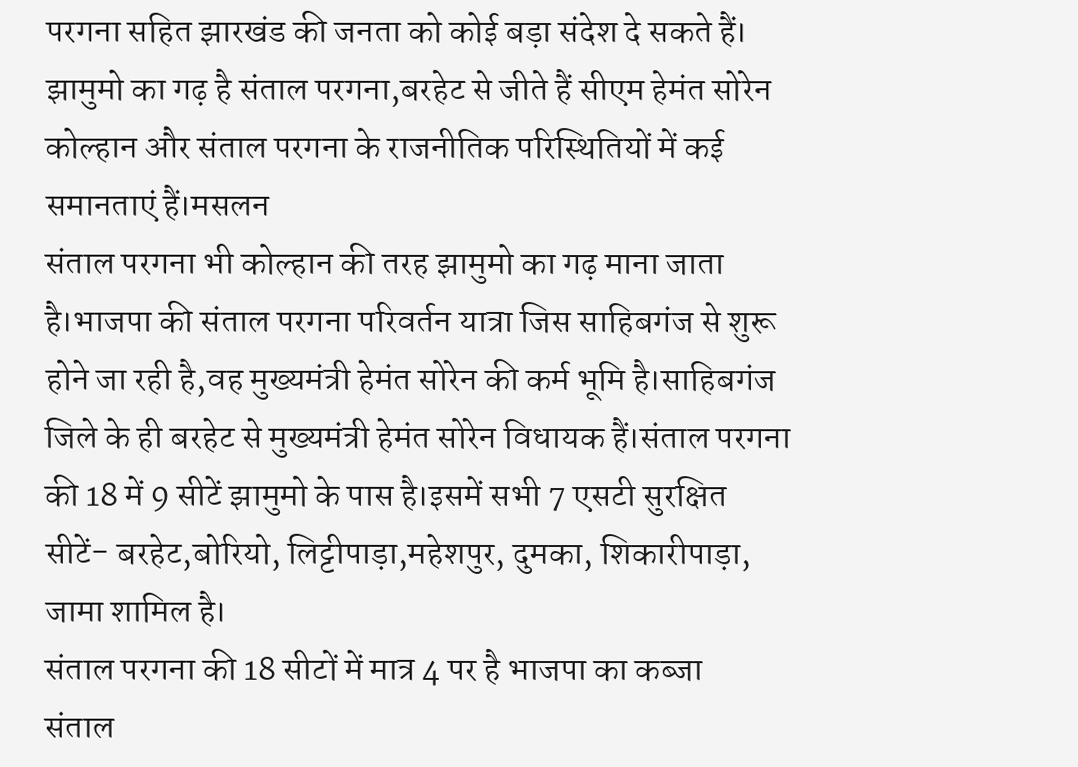परगना सहित झारखंड की जनता को कोई बड़ा संदेश दे सकते हैं।
झामुमो का गढ़ है संताल परगना,बरहेट से जीते हैं सीएम हेमंत सोरेन
कोल्हान और संताल परगना के राजनीतिक परिस्थितियों में कई समानताएं हैं।मसलन
संताल परगना भी कोल्हान की तरह झामुमो का गढ़ माना जाता है।भाजपा की संताल परगना परिवर्तन यात्रा जिस साहिबगंज से शुरू होने जा रही है,वह मुख्यमंत्री हेमंत सोरेन की कर्म भूमि है।साहिबगंज जिले के ही बरहेट से मुख्यमंत्री हेमंत सोरेन विधायक हैं।संताल परगना की 18 में 9 सीटें झामुमो के पास है।इसमें सभी 7 एसटी सुरक्षित सीटें- बरहेट,बोरियो, लिट्टीपाड़ा,महेशपुर, दुमका, शिकारीपाड़ा, जामा शामिल है।
संताल परगना की 18 सीटों में मात्र 4 पर है भाजपा का कब्जा
संताल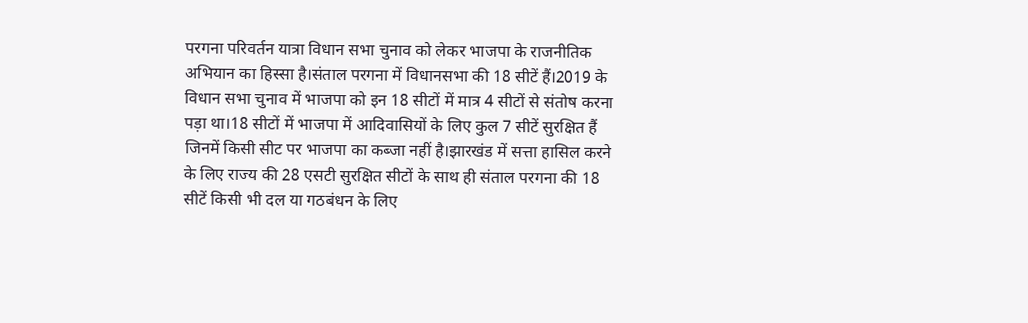परगना परिवर्तन यात्रा विधान सभा चुनाव को लेकर भाजपा के राजनीतिक अभियान का हिस्सा है।संताल परगना में विधानसभा की 18 सीटें हैं।2019 के विधान सभा चुनाव में भाजपा को इन 18 सीटों में मात्र 4 सीटों से संतोष करना पड़ा था।18 सीटों में भाजपा में आदिवासियों के लिए कुल 7 सीटें सुरक्षित हैं जिनमें किसी सीट पर भाजपा का कब्जा नहीं है।झारखंड में सत्ता हासिल करने के लिए राज्य की 28 एसटी सुरक्षित सीटों के साथ ही संताल परगना की 18 सीटें किसी भी दल या गठबंधन के लिए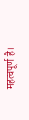महत्वपूर्ण है।